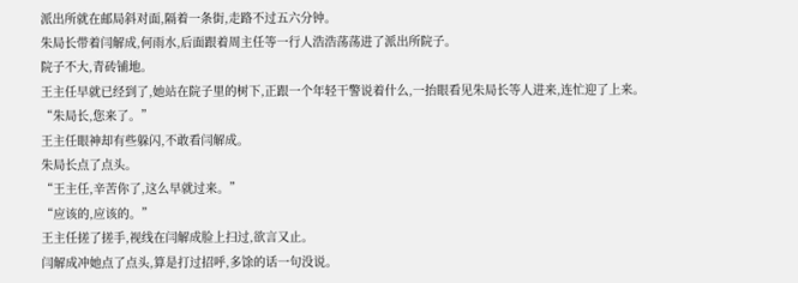派出所就在邮局斜对面,隔着一条街,走路不过五六分钟。
朱局长带着闫解成,何雨水,后面跟着周主任等一行人浩浩荡荡进了派出所院子。
院子不大,青砖铺地。
王主任早就已经到了,她站在院子里的树下,正跟一个年轻干警说着什么,一抬眼看见朱局长等人进来,连忙迎了上来。
“朱局长,您来了。”
王主任眼神却有些躲闪,不敢看闫解成。
朱局长点了点头。
“王主任,辛苦你了,这么早就过来。”
“应该的,应该的。”
王主任搓了搓手,视线在闫解成脸上扫过,欲言又止。
闫解成冲她点了点头,算是打过招呼,多馀的话一句没说。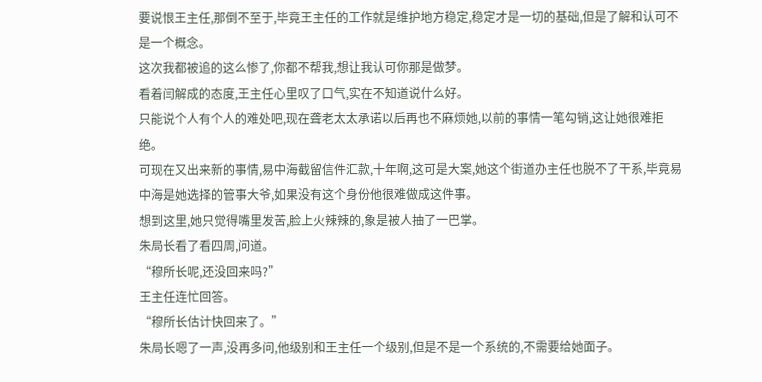要说恨王主任,那倒不至于,毕竟王主任的工作就是维护地方稳定,稳定才是一切的基础,但是了解和认可不是一个概念。
这次我都被追的这么惨了,你都不帮我,想让我认可你那是做梦。
看着闫解成的态度,王主任心里叹了口气,实在不知道说什么好。
只能说个人有个人的难处吧,现在聋老太太承诺以后再也不麻烦她,以前的事情一笔勾销,这让她很难拒绝。
可现在又出来新的事情,易中海截留信件汇款,十年啊,这可是大案,她这个街道办主任也脱不了干系,毕竟易中海是她选择的管事大爷,如果没有这个身份他很难做成这件事。
想到这里,她只觉得嘴里发苦,脸上火辣辣的,象是被人抽了一巴掌。
朱局长看了看四周,问道。
“穆所长呢,还没回来吗?”
王主任连忙回答。
“穆所长估计快回来了。”
朱局长嗯了一声,没再多问,他级别和王主任一个级别,但是不是一个系统的,不需要给她面子。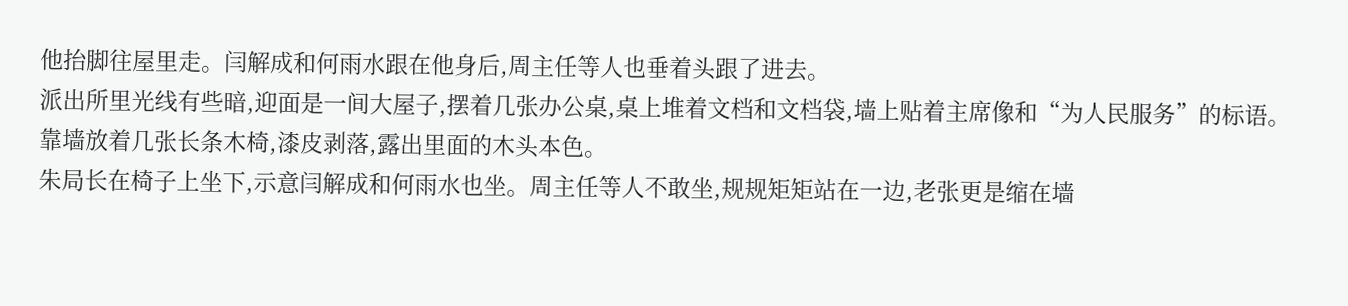他抬脚往屋里走。闫解成和何雨水跟在他身后,周主任等人也垂着头跟了进去。
派出所里光线有些暗,迎面是一间大屋子,摆着几张办公桌,桌上堆着文档和文档袋,墙上贴着主席像和“为人民服务”的标语。
靠墙放着几张长条木椅,漆皮剥落,露出里面的木头本色。
朱局长在椅子上坐下,示意闫解成和何雨水也坐。周主任等人不敢坐,规规矩矩站在一边,老张更是缩在墙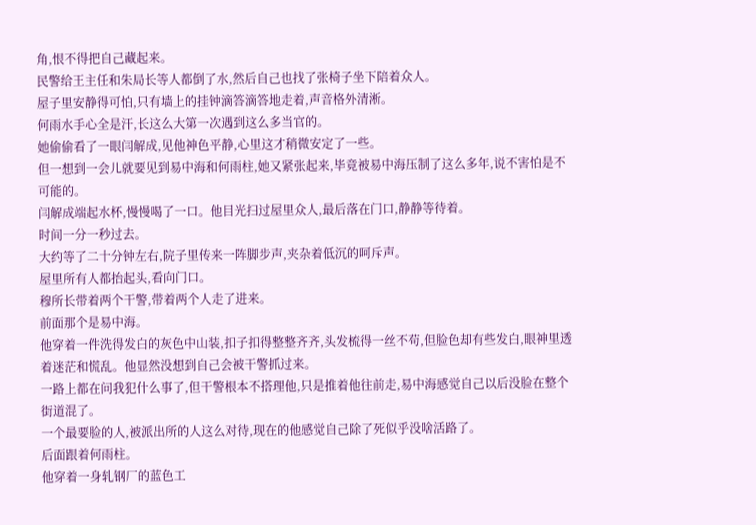角,恨不得把自己藏起来。
民警给王主任和朱局长等人都倒了水,然后自己也找了张椅子坐下陪着众人。
屋子里安静得可怕,只有墙上的挂钟滴答滴答地走着,声音格外清淅。
何雨水手心全是汗,长这么大第一次遇到这么多当官的。
她偷偷看了一眼闫解成,见他神色平静,心里这才稍微安定了一些。
但一想到一会儿就要见到易中海和何雨柱,她又紧张起来,毕竟被易中海压制了这么多年,说不害怕是不可能的。
闫解成端起水杯,慢慢喝了一口。他目光扫过屋里众人,最后落在门口,静静等待着。
时间一分一秒过去。
大约等了二十分钟左右,院子里传来一阵脚步声,夹杂着低沉的呵斥声。
屋里所有人都抬起头,看向门口。
穆所长带着两个干警,带着两个人走了进来。
前面那个是易中海。
他穿着一件洗得发白的灰色中山装,扣子扣得整整齐齐,头发梳得一丝不苟,但脸色却有些发白,眼神里透着迷茫和慌乱。他显然没想到自己会被干警抓过来。
一路上都在问我犯什么事了,但干警根本不搭理他,只是推着他往前走,易中海感觉自己以后没脸在整个街道混了。
一个最要脸的人,被派出所的人这么对待,现在的他感觉自己除了死似乎没啥活路了。
后面跟着何雨柱。
他穿着一身轧钢厂的蓝色工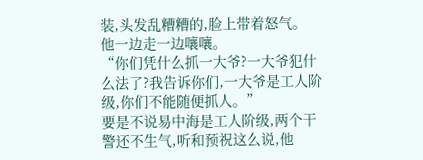装,头发乱糟糟的,脸上带着怒气。
他一边走一边嚷嚷。
“你们凭什么抓一大爷?一大爷犯什么法了?我告诉你们,一大爷是工人阶级,你们不能随便抓人。”
要是不说易中海是工人阶级,两个干警还不生气,听和预祝这么说,他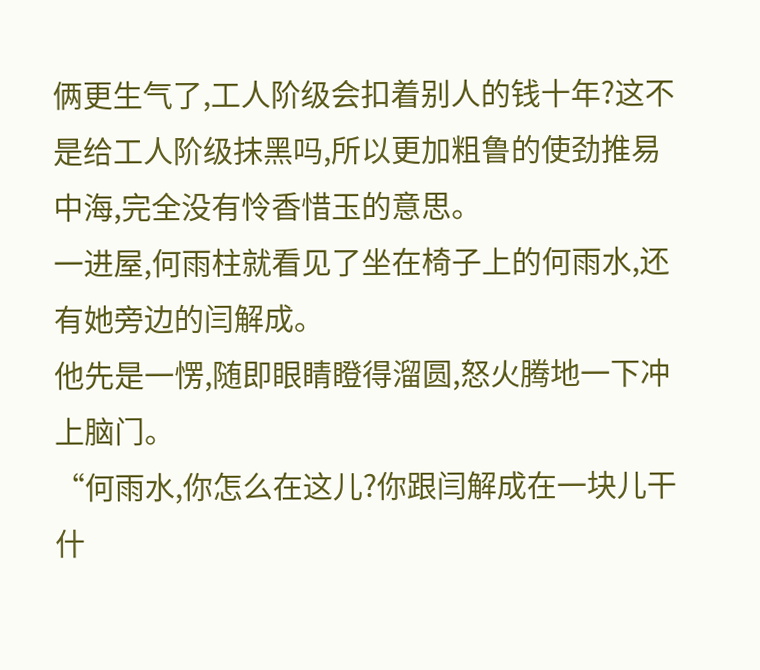俩更生气了,工人阶级会扣着别人的钱十年?这不是给工人阶级抹黑吗,所以更加粗鲁的使劲推易中海,完全没有怜香惜玉的意思。
一进屋,何雨柱就看见了坐在椅子上的何雨水,还有她旁边的闫解成。
他先是一愣,随即眼睛瞪得溜圆,怒火腾地一下冲上脑门。
“何雨水,你怎么在这儿?你跟闫解成在一块儿干什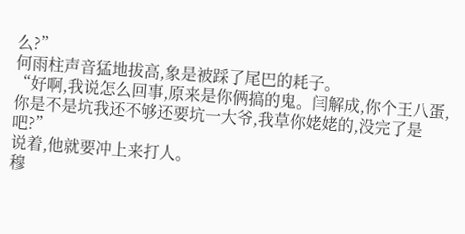么?”
何雨柱声音猛地拔高,象是被踩了尾巴的耗子。
“好啊,我说怎么回事,原来是你俩搞的鬼。闫解成,你个王八蛋,你是不是坑我还不够还要坑一大爷,我草你姥姥的,没完了是吧?”
说着,他就要冲上来打人。
穆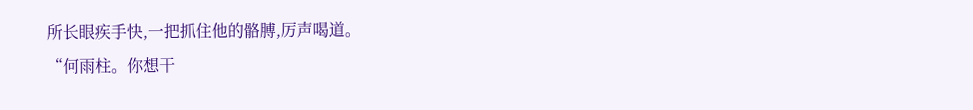所长眼疾手快,一把抓住他的骼膊,厉声喝道。
“何雨柱。你想干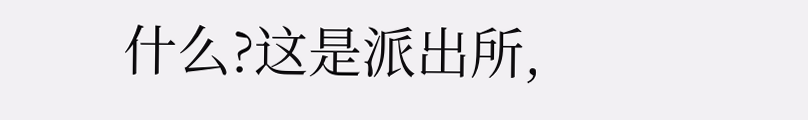什么?这是派出所,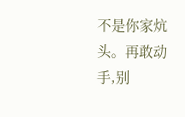不是你家炕头。再敢动手,别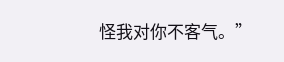怪我对你不客气。”